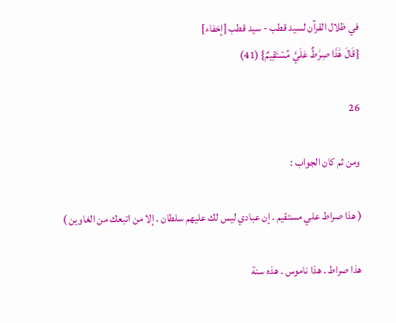في ظلال القرآن لسيد قطب - سيد قطب [إخفاء]
{قَالَ هَٰذَا صِرَٰطٌ عَلَيَّ مُسۡتَقِيمٌ} (41)

26

ومن ثم كان الجواب :

( هذا صراط علي مستقيم . إن عبادي ليس لك عليهم سلطان . إلا من اتبعك من الغاوين )

هذا صراط . هذا ناموس . هذه سنة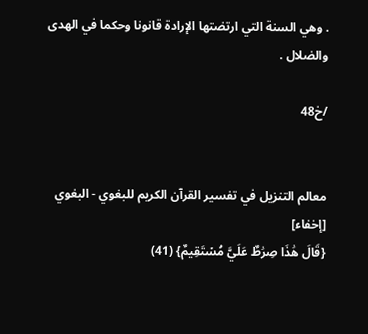. وهي السنة التي ارتضتها الإرادة قانونا وحكما في الهدى والضلال .

/خ48


معالم التنزيل في تفسير القرآن الكريم للبغوي - البغوي [إخفاء]
{قَالَ هَٰذَا صِرَٰطٌ عَلَيَّ مُسۡتَقِيمٌ} (41)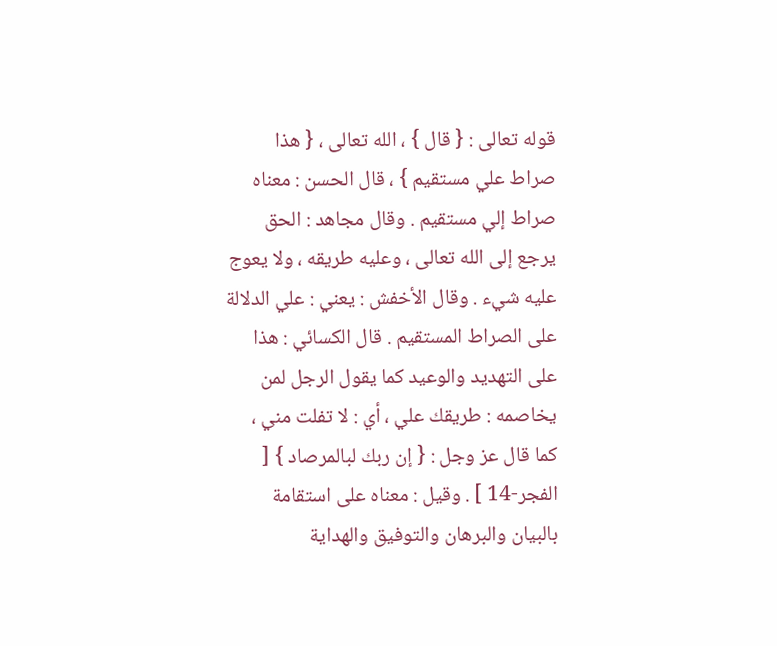قوله تعالى : { قال } ، الله تعالى ، { هذا صراط علي مستقيم } ، قال الحسن : معناه صراط إلي مستقيم . وقال مجاهد : الحق يرجع إلى الله تعالى ، وعليه طريقه ، ولا يعوج عليه شيء . وقال الأخفش : يعني : علي الدلالة على الصراط المستقيم . قال الكسائي : هذا على التهديد والوعيد كما يقول الرجل لمن يخاصمه : طريقك علي ، أي : لا تفلت مني ، كما قال عز وجل : { إن ربك لبالمرصاد } [ الفجر-14 ] . وقيل : معناه على استقامة بالبيان والبرهان والتوفيق والهداية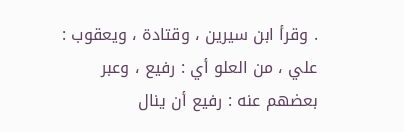. وقرأ ابن سيرين ، وقتادة ، ويعقوب : علي ، من العلو أي : رفيع ، وعبر بعضهم عنه : رفيع أن ينال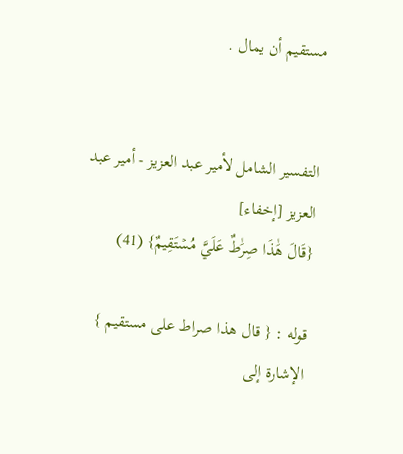مستقيم أن يمال .


التفسير الشامل لأمير عبد العزيز - أمير عبد العزيز [إخفاء]
{قَالَ هَٰذَا صِرَٰطٌ عَلَيَّ مُسۡتَقِيمٌ} (41)

قوله : { قال هذا صراط على مستقيم } الإشارة إلى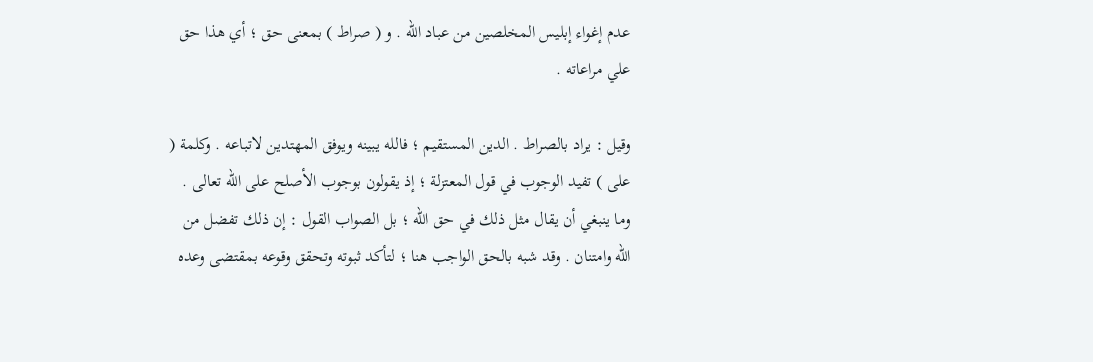عدم إغواء إبليس المخلصين من عباد الله . و ( صراط ) بمعنى حق ؛ أي هذا حق علي مراعاته .

وقيل : يراد بالصراط . الدين المستقيم ؛ فالله يبينه ويوفق المهتدين لاتباعه . وكلمة ( على ) تفيد الوجوب في قول المعتزلة ؛ إذ يقولون بوجوب الأصلح على الله تعالى . وما ينبغي أن يقال مثل ذلك في حق الله ؛ بل الصواب القول : إن ذلك تفضل من الله وامتنان . وقد شبه بالحق الواجب هنا ؛ لتأكد ثبوته وتحقق وقوعه بمقتضى وعده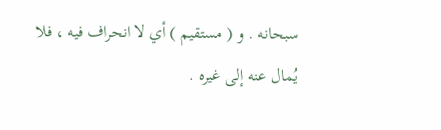سبحانه . و ( مستقيم ) أي لا انحراف فيه ، فلا يُمال عنه إلى غيره .